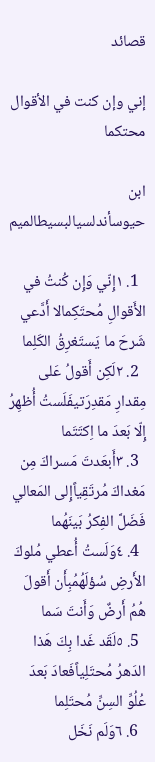قصائد

إني وإن كنت في الأقوال محتكما

ابن حيوسأندلسيالبسيطالميم

  1. ١إِنّي وَإِن كُنتُ في الأَقوالِ مُحتَكِمالا أَدَّعي شَرحَ ما يَستَغرِقُ الكَلِما
  2. ٢لَكِن أَقولُ عَلى مِقدارِ مَقدِرَتيفَلَستُ أُظهِرُ إِلّا بَعدَ ما اِكتَتَما
  3. ٣أَبعَدتَ مَسراكَ مِن مَغداكَ مُرتَقِياًإِلى المَعالي فَضَلَّ الفِكرُ بَينَهُما
  4. ٤وَلَستُ أُعطي مُلوكَ الأَرضِ سُؤلَهُمُبِأَن أَقولَ هُمُ أَرضٌ وَأَنتَ سَما
  5. ٥لَقَد غَدا بِكَ هَذا الدَهرُ مُحتَلِياًفَعادَ بَعدَ عُلُوِّ السِنِّ مُحتَلِما
  6. ٦وَلَم نَخَل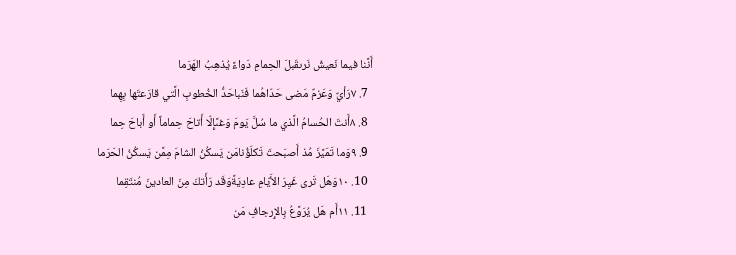أَنَّنا فيما نَعيشُ نَرىقَبلَ الحِمامِ دَواءً يُذهِبُ الهَرَما
  7. ٧رَأيٌ وَعَزمٌ مَضى حَدّاهُما فَنَباحَدُّ الخُطوبِ الَّتي قارَعتَها بِهِما
  8. ٨أَنتَ الحُسامُ الَّذي ما سُلَّ يَومَ وَغىًإِلّا أَتاحَ حِماماً أَو أَباحَ حِما
  9. ٩وَما تَمَيَّزَ مُذ أَصبَحتَ تَكلَؤُنامَن يَسكُنُ الشامَ مِمَّن يَسكُنُ الحَرَما
  10. ١٠وَهَل تَرى غَيِرَ الأَيّامِ عادِيَةًوَقَد رَأَتكَ مِنَ العادينَ مُنتَقِما
  11. ١١أَم هَل يُرَوَّعُ بِالإِرجافِ مَن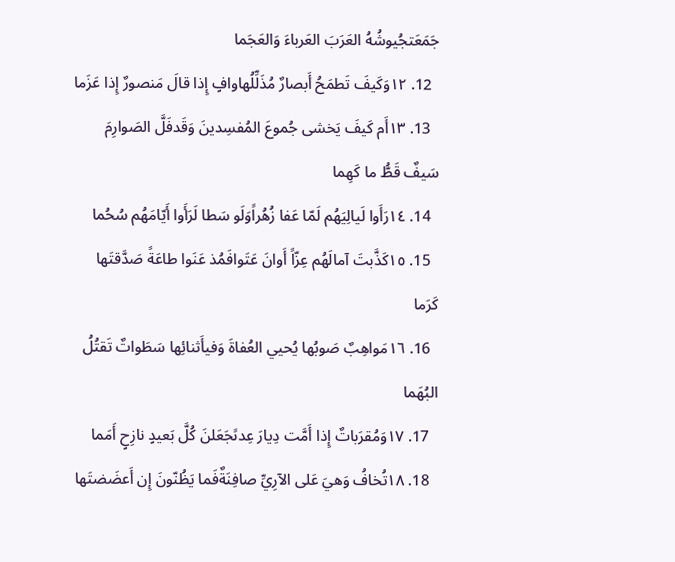جَمَعَتجُيوشُهُ العَرَبَ العَرباءَ وَالعَجَما
  12. ١٢وَكَيفَ تَطمَحُ أَبصارٌ مُذَلِّلُهاوافٍ إِذا قالَ مَنصورٌ إِذا عَزَما
  13. ١٣أَم كَيفَ يَخشى جُموعَ المُفسِدينَ وَقَدفَلَّ الصَوارِمَ سَيفٌ قَطُّ ما كَهِما
  14. ١٤رَأَوا لَيالِيَهُم لَمّا عَفا زُهُراًوَلَو سَطا لَرَأَوا أَيّامَهُم سُحُما
  15. ١٥كَذَّبتَ آمالَهُم عِزّاً أَوانَ عَتَوافَمُذ عَنَوا طاعَةً صَدَّقتَها كَرَما
  16. ١٦مَواهِبٌ صَوبُها يُحيي العُفاةَ وَفيأَثنائِها سَطَواتٌ تَقتُلُ البُهَما
  17. ١٧وَمُقرَباتٌ إِذا أَمَّت دِيارَ عِدىًجَعَلنَ كُلَّ بَعيدٍ نازِحٍ أَمَما
  18. ١٨تُخافُ وَهيَ عَلى الآرِيِّ صافِنَةٌفَما يَظُنّونَ إِن أَعضَضتَها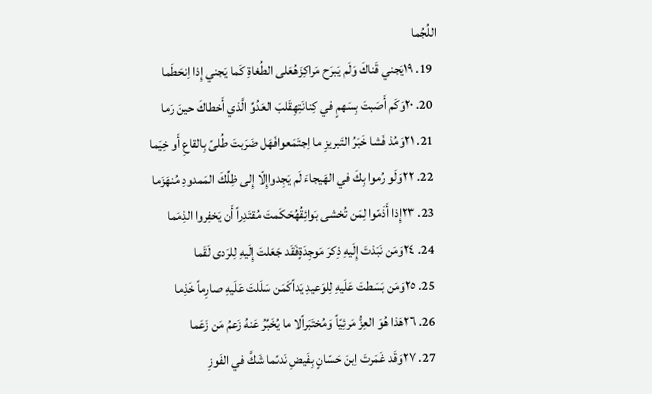اللُجُما
  19. ١٩يَجني قَناكَ وَلَم يَبرَح مَراكِزَهُعَلى الطُغاةِ كَما يَجني إِذا اِنحَطَما
  20. ٢٠وَكَم أَصَبتَ بِسَهمٍ في كِنانَتِهِقَلبَ العَدُوِّ الَّذي أَخطاكَ حينَ رَما
  21. ٢١وَمُذ فَشا خَبَرُ التَبريزِ ما اِجتَمَعوافَهَل ضَرَبتَ طُلىً بِالقاعِ أَو خِيَما
  22. ٢٢وَلَو رُموا بِكَ في الهَيجاءَ لَم يَجِدواإِلّا إِلى ظِلِّكَ المَمدودِ مُنهَزَما
  23. ٢٣إِذا أَذَمّوا لِمَن تُخشى بَوائِقُهُحَكَمتَ مُقتَدِراً أَن يَخفِروا الذِمَما
  24. ٢٤وَمَن نَبَذتَ إِلَيهِ ذِكرَ مَوجِدَةٍفَقَد جَعَلتَ إِلَيهِ لِلرَدى لَقَما
  25. ٢٥وَمَن بَسَطتَ عَلَيهِ لِلوَعيدِ يَداًكَمَن سَلَلتَ عَلَيهِ صارِماً خَذِما
  26. ٢٦هَذا هُوَ العِزُّ مَرئِيّاً وَمُختَبَراًلا ما يُخَبِّرُ عَنهُ زَعمُ مَن زَعَما
  27. ٢٧وَقَد غَمَرتَ اِبنَ حَسّانٍ بِفَيضِ نَدىًما شَكَّ في الفَوزِ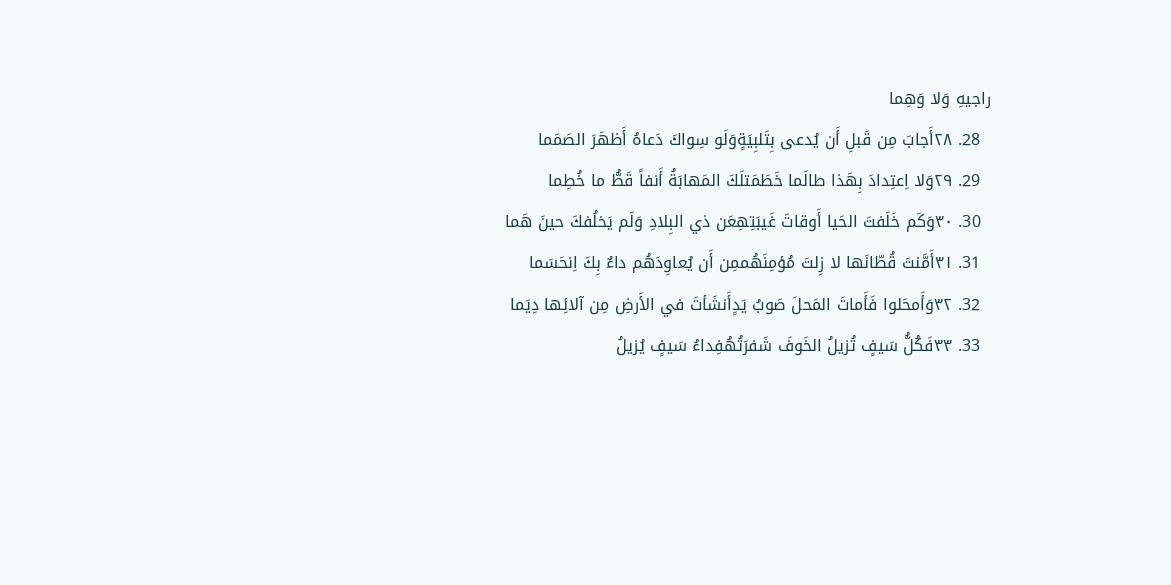راجيهِ وَلا وَهِما
  28. ٢٨أَجابَ مِن قَبلِ أَن يُدعى بِتَلبِيَةٍوَلَو سِواكَ دَعاهُ أَظهَرَ الصَمَما
  29. ٢٩وَلا اِعتِدادَ بِهَذا طالَما خَطَمَتلَكَ المَهابَةُ أَنفاً قَطُّ ما خُطِما
  30. ٣٠وَكَم خَلَفتَ الحَيا أَوقاتَ غَيبَتِهِعَن ذي البِلادِ وَلَم يَخلُفكَ حينَ هَما
  31. ٣١أَمَّنتَ قُطّانَها لا زِلتَ مُؤمِنَهُممِن أَن يُعاوِدَهُم داءٌ بِكَ اِنحَسَما
  32. ٣٢وَأَمحَلوا فَأَماتَ المَحلَ صَوبُ يَدٍأَنشَأتَ في الأَرضِ مِن آلائِها دِيَما
  33. ٣٣فَكُلُّ سَيفٍ تُزيلُ الخَوفَ شَفرَتُهُفِداءُ سَيفٍ يُزيلُ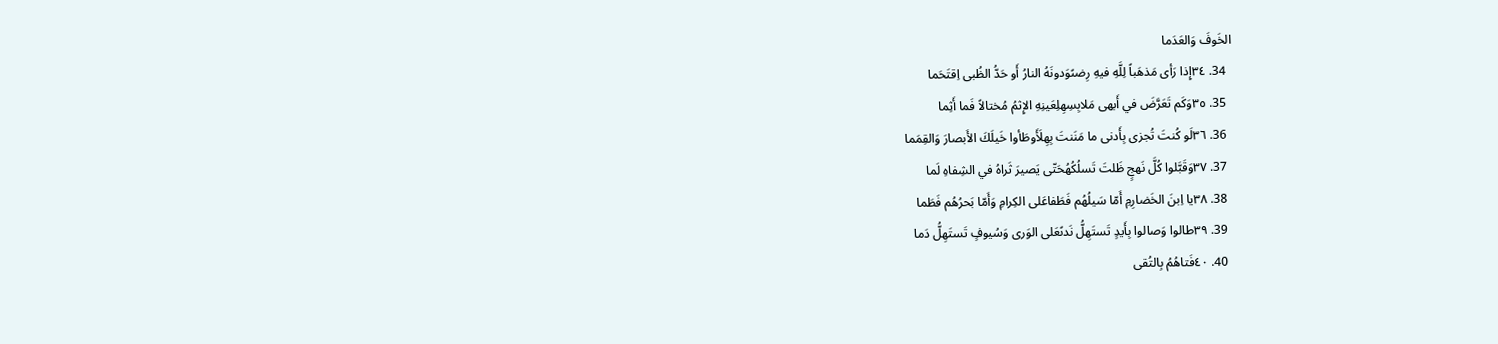الخَوفَ وَالعَدَما
  34. ٣٤إِذا رَأى مَذهَباً لِلَّهِ فيهِ رِضىًوَدونَهُ النارُ أَو حَدُّ الظُبى اِقتَحَما
  35. ٣٥وَكَم تَعَرَّضَ في أَبهى مَلابِسِهِلِعَينِهِ الإِثمُ مُختالاً فَما أَثِما
  36. ٣٦لَو كُنتَ تُجزى بِأَدنى ما مَنَنتَ بِهِلَأَوطَأوا خَيلَكَ الأَبصارَ وَالقِمَما
  37. ٣٧وَقَبَّلوا كُلَّ نَهجٍ ظَلتَ تَسلُكُهُحَتّى يَصيرَ ثَراهُ في الشِفاهِ لَما
  38. ٣٨يا اِبنَ الخَضارِمِ أَمّا سَيلُهُم فَطَفاعَلى الكِرامِ وَأَمّا بَحرُهُم فَطَما
  39. ٣٩طالوا وَصالوا بِأَيدٍ تَستَهِلُّ نَدىًعَلى الوَرى وَسُيوفٍ تَستَهِلُّ دَما
  40. ٤٠فَتاهُمُ بِالتُقى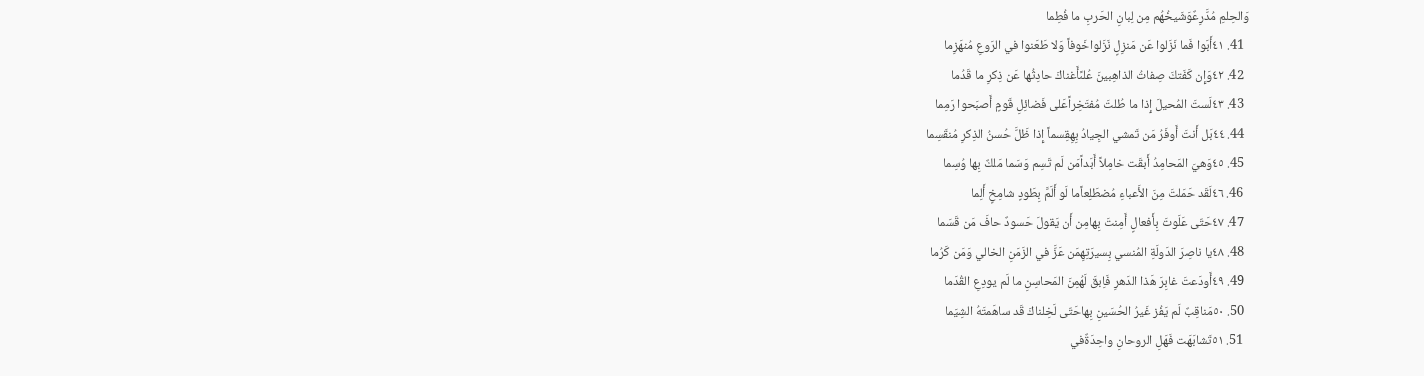وَالحِلمِ مُدَّرِعٌوَشَيخُهُم مِن لِبانِ الحَربِ ما فُطِما
  41. ٤١أَبَوا فَما نَزَلوا عَن مَنزِلٍ نَزَلواخَوفاً وَلا طَعَنوا في الرَوعِ مُنهَزِما
  42. ٤٢وَإِن كَفَتكَ صِفاتُ الذاهِبينَ عُلىًأَغناكَ حادِثُها عَن ذِكرِ ما قَدُما
  43. ٤٣لَستَ المُحيلَ إِذا ما طُلتَ مُفتَخِراًعَلى فَضائِلِ قَومٍ أَصبَحوا رَمِما
  44. ٤٤بَل أَنتَ أَوفَرُ مَن تَمشي الجِيادُ بِهِقِسماً إِذا ظَلَّ حُسنُ الذِكرِ مُنقَسِما
  45. ٤٥وَهيَ المَحامِدُ أَبقَت خامِلاً أَبَداًمَن لَم تَسِم وَسَما مَلكٌ بِها وُسِما
  46. ٤٦لَقَد حَمَلتَ مِنَ الأَعباءِ مُضطَلِعاًما لَو أَلَمَّ بِطَودٍ شامِخٍ أَلِما
  47. ٤٧حَتّى عَلَوتَ بِأَفعالٍ أَمِنتَ بِهامِن أَن يَقولَ حَسودٌ حافَ مَن قَسَما
  48. ٤٨يا ناصِرَ الدَولَةِ المُنسي بِسيرَتِهِمَن عَزَّ في الزَمَنِ الخالي وَمَن كَرُما
  49. ٤٩أَودَعتَ غابِرَ هَذا الدَهرِ فَاِبقَ لَهُمِنَ المَحاسِنِ ما لَم يودِعِ القُدَما
  50. ٥٠مَناقِبٌ لَم يَفُز غَيرُ الحُسَينِ بِهاحَتّى لَخِلناكَ قَد ساهَمتَهُ الشِيَما
  51. ٥١تَشابَهَت فَهَلِ الروحانِ واحِدَةٌفي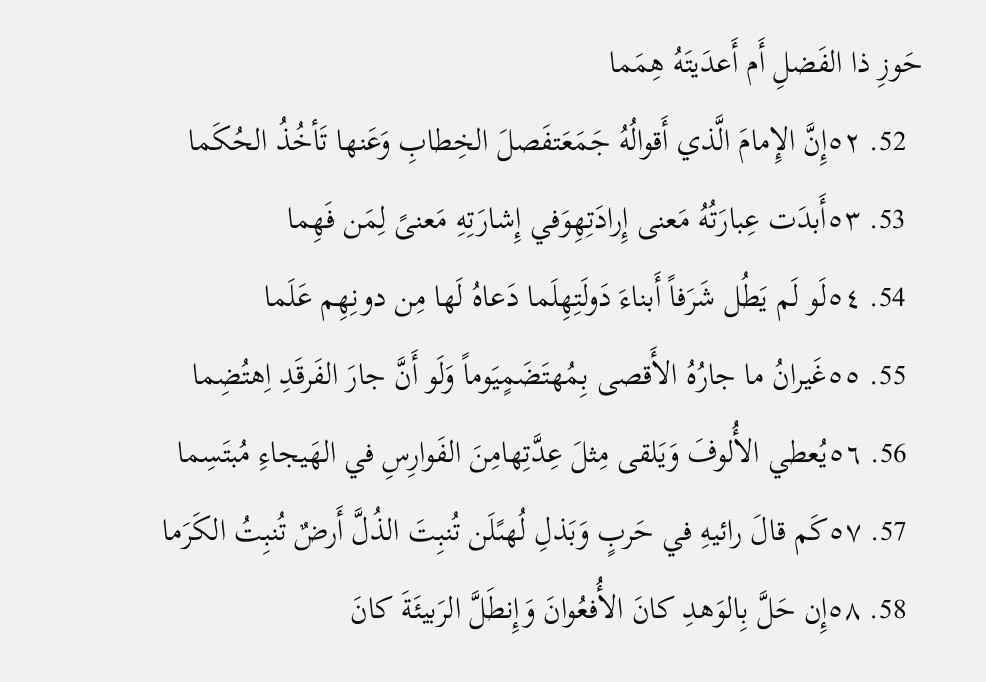حَوزِ ذا الفَضلِ أَم أَعدَيتَهُ هِمَما
  52. ٥٢إِنَّ الإِمامَ الَّذي أَقوالُهُ جَمَعَتفَصلَ الخِطابِ وَعَنها تَأخُذُ الحُكَما
  53. ٥٣أَبدَت عِبارَتُهُ مَعنى إِرادَتِهِوَفي إِشارَتِهِ مَعنىً لِمَن فَهِما
  54. ٥٤لَو لَم يَطُل شَرَفاً أَبناءَ دَولَتِهِلَما دَعاهُ لَها مِن دونِهِم عَلَما
  55. ٥٥غَيرانُ ما جارُهُ الأَقصى بِمُهتَضَمٍيَوماً وَلَو أَنَّ جارَ الفَرقَدِ اِهتُضِما
  56. ٥٦يُعطي الأُلوفَ وَيَلقى مِثلَ عِدَّتِهامِنَ الفَوارِسِ في الهَيجاءِ مُبتَسِما
  57. ٥٧كَم قالَ رائيهِ في حَربٍ وَبَذلِ لُهىًلَن تُنبِتَ الذُلَّ أَرضٌ تُنبِتُ الكَرَما
  58. ٥٨إِن حَلَّ بِالوَهدِ كانَ الأُفعُوانَ وَإِنطَلَّ الرَبيئَةَ كانَ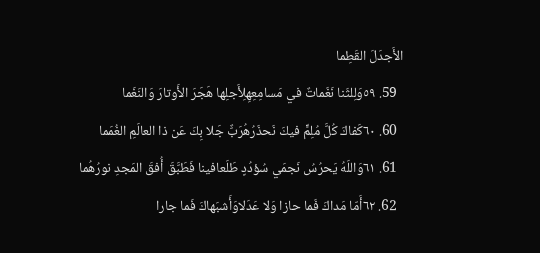الأَجدَلَ القَطِما
  59. ٥٩وَلِلثَنا نَغَماتٌ في مَسامِعِهِلِأَجلِها هَجَرَ الأَوتارَ وَالنَغَما
  60. ٦٠كَفاكَ كُلَّ مُلِمٍّ فيكَ نَحذَرُهُرَبٌّ جَلا بِكَ عَن ذا العالَمِ الغُمَما
  61. ٦١وَاللَهُ يَحرُسُ نَجمَي سُؤدُدٍ طَلَعافينا فَطَبَّقَ أُفقَ المَجدِ نورُهُما
  62. ٦٢أَمّا مَداكَ فَما حازا وَلا عَدَلاوَأَشبَهاكَ فَما جارا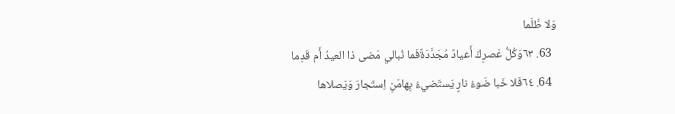وَلا ظَلَما
  63. ٦٣وَكُلُّ عَصرِكَ أَعيادٌ مُجَدَّدَةٌفَما نُبالي مَضى ذا العيدُ أَم قَدِما
  64. ٦٤فَلا خَبا ضَوءُ نارٍ يَستَضيءُ بِهامَنِ اِستَجارَ وَيَصلاها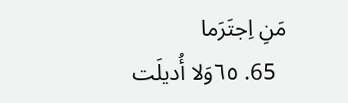مَنِ اِجتَرَما
  65. ٦٥وَلا أُديلَت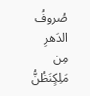صُروفُ الدَهرِ مِن مَلِكٍنَظُنُّ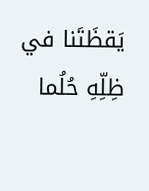يَقظَتَنا في ظِلِّهِ حُلُما